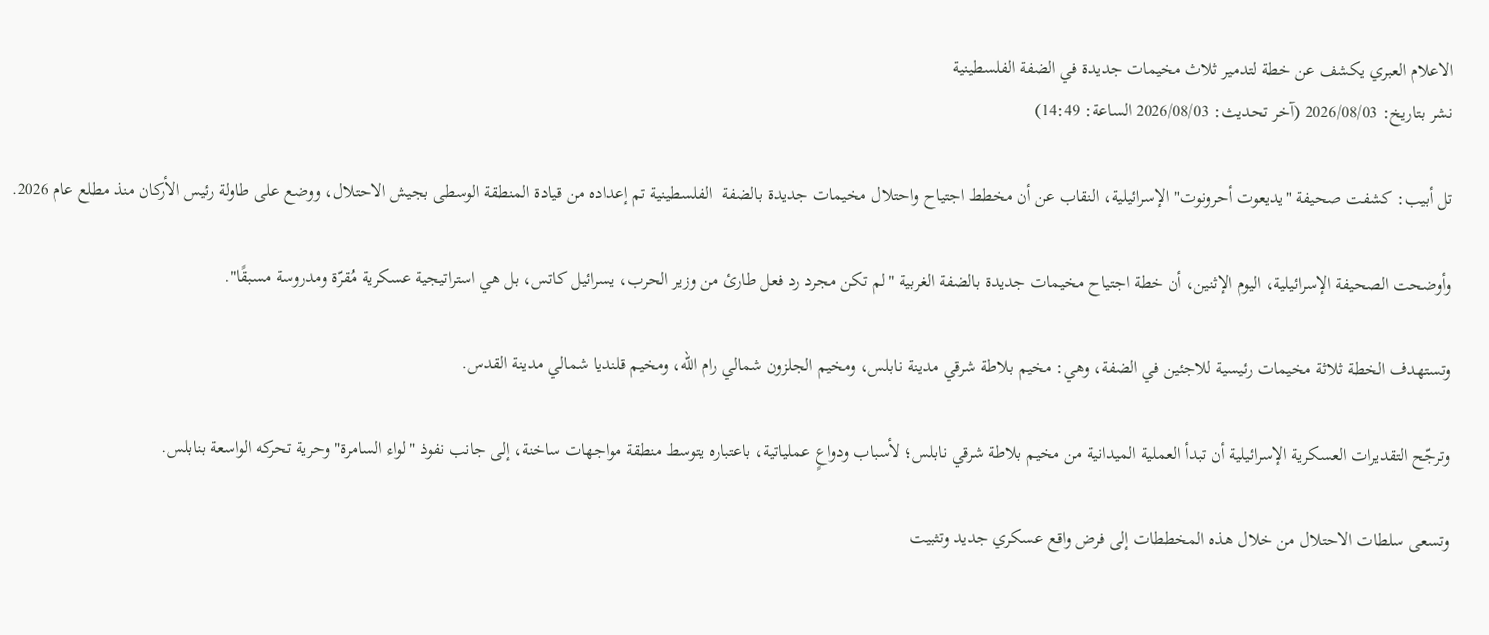الاعلام العبري يكشف عن خطة لتدمير ثلاث مخيمات جديدة في الضفة الفلسطينية
نشر بتاريخ: 2026/08/03 (آخر تحديث: 2026/08/03 الساعة: 14:49)

تل أبيب: كشفت صحيفة "يديعوت أحرونوت" الإسرائيلية، النقاب عن أن مخطط اجتياح واحتلال مخيمات جديدة بالضفة  الفلسطينية تم إعداده من قيادة المنطقة الوسطى بجيش الاحتلال، ووضع على طاولة رئيس الأركان منذ مطلع عام 2026.

وأوضحت الصحيفة الإسرائيلية، اليوم الإثنين، أن خطة اجتياح مخيمات جديدة بالضفة الغربية "لم تكن مجرد رد فعل طارئ من وزير الحرب، يسرائيل كاتس، بل هي استراتيجية عسكرية مُقرّة ومدروسة مسبقًا".

وتستهدف الخطة ثلاثة مخيمات رئيسية للاجئين في الضفة، وهي: مخيم بلاطة شرقي مدينة نابلس، ومخيم الجلزون شمالي رام الله، ومخيم قلنديا شمالي مدينة القدس.

وترجّح التقديرات العسكرية الإسرائيلية أن تبدأ العملية الميدانية من مخيم بلاطة شرقي نابلس؛ لأسباب ودواعٍ عملياتية، باعتباره يتوسط منطقة مواجهات ساخنة، إلى جانب نفوذ "لواء السامرة" وحرية تحركه الواسعة بنابلس.

وتسعى سلطات الاحتلال من خلال هذه المخططات إلى فرض واقع عسكري جديد وتثبيت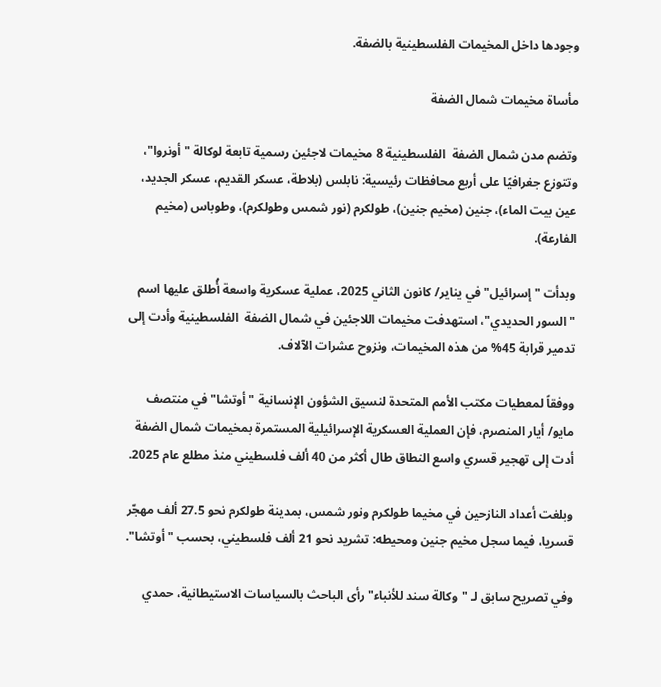وجودها داخل المخيمات الفلسطينية بالضفة.

مأساة مخيمات شمال الضفة

وتضم مدن شمال الضفة  الفلسطينية 8 مخيمات لاجئين رسمية تابعة لوكالة "أونروا"، وتتوزع جغرافيًا على أربع محافظات رئيسية: نابلس (بلاطة، عسكر القديم، عسكر الجديد، عين بيت الماء)، جنين (مخيم جنين)، طولكرم (نور شمس وطولكرم)، وطوباس (مخيم الفارعة).

وبدأت "إسرائيل" في يناير/ كانون الثاني 2025، عملية عسكرية واسعة أُطلق عليها اسم "السور الحديدي"، استهدفت مخيمات اللاجئين في شمال الضفة  الفلسطينية وأدت إلى تدمير قرابة 45% من هذه المخيمات، ونزوح عشرات الآلاف.

ووفقاً لمعطيات مكتب الأمم المتحدة لنسيق الشؤون الإنسانية "أوتشا" في منتصف مايو/ أيار المنصرم، فإن العملية العسكرية الإسرائيلية المستمرة بمخيمات شمال الضفة أدت إلى تهجير قسري واسع النطاق طال أكثر من 40 ألف فلسطيني منذ مطلع عام 2025.

وبلغت أعداد النازحين في مخيما طولكرم ونور شمس، بمدينة طولكرم نحو 27.5 ألف مهجّر قسريا، فيما سجل مخيم جنين ومحيطه: تشريد نحو 21 ألف فلسطيني، بحسب "أوتشا".

وفي تصريح سابق لـ "وكالة سند للأنباء" رأى الباحث بالسياسات الاستيطانية، حمدي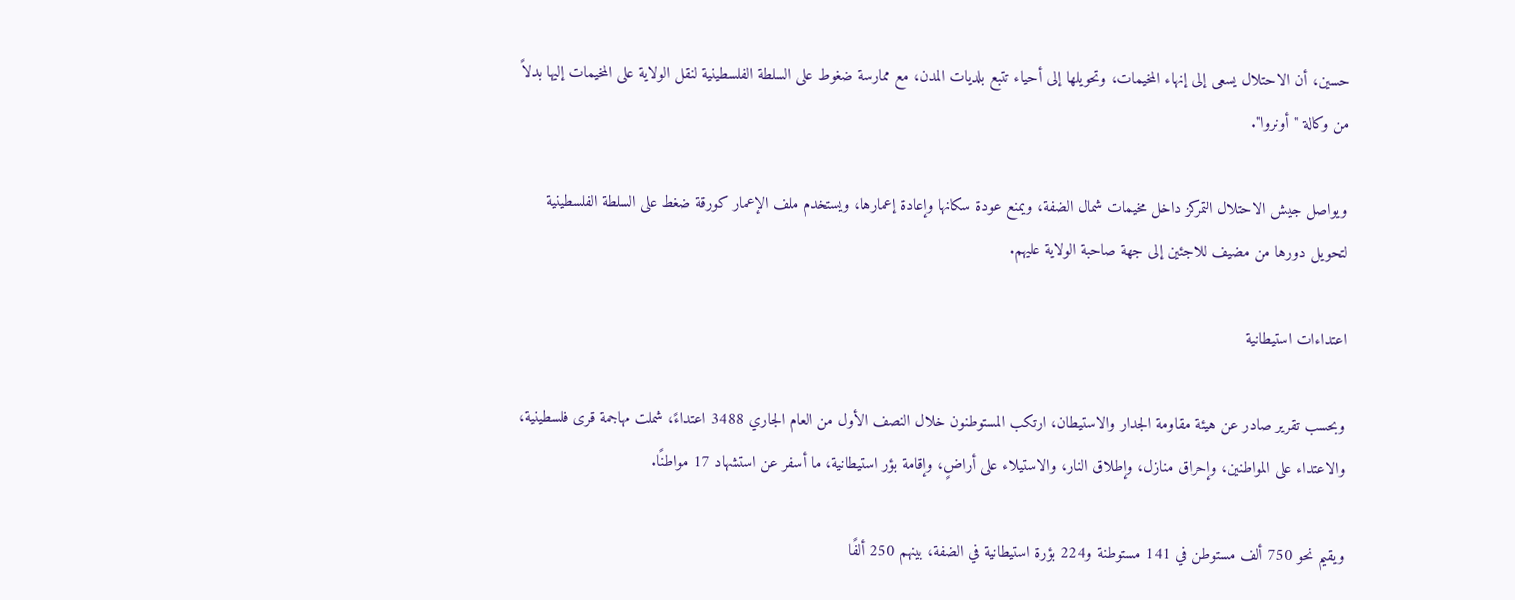حسين، أن الاحتلال يسعى إلى إنهاء المخيمات، وتحويلها إلى أحياء تتبع بلديات المدن، مع ممارسة ضغوط على السلطة الفلسطينية لنقل الولاية على المخيمات إليها بدلاً من وكالة "أونروا".

ويواصل جيش الاحتلال التمركز داخل مخيمات شمال الضفة، ويمنع عودة سكانها وإعادة إعمارها، ويستخدم ملف الإعمار كورقة ضغط على السلطة الفلسطينية لتحويل دورها من مضيف للاجئين إلى جهة صاحبة الولاية عليهم.

اعتداءات استيطانية

وبحسب تقرير صادر عن هيئة مقاومة الجدار والاستيطان، ارتكب المستوطنون خلال النصف الأول من العام الجاري 3488 اعتداءً، شملت مهاجمة قرى فلسطينية، والاعتداء على المواطنين، وإحراق منازل، وإطلاق النار، والاستيلاء على أراضٍ، وإقامة بؤر استيطانية، ما أسفر عن استشهاد 17 مواطنًا.

ويقيم نحو 750 ألف مستوطن في 141 مستوطنة و224 بؤرة استيطانية في الضفة، بينهم 250 ألفًا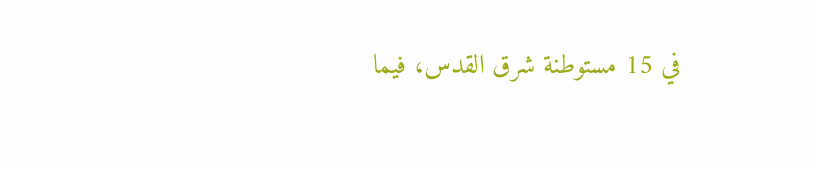في 15 مستوطنة شرق القدس، فيما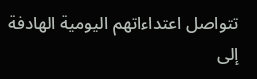تتواصل اعتداءاتهم اليومية الهادفة إلى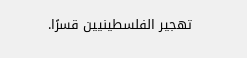تهجير الفلسطينيين قسرًا.